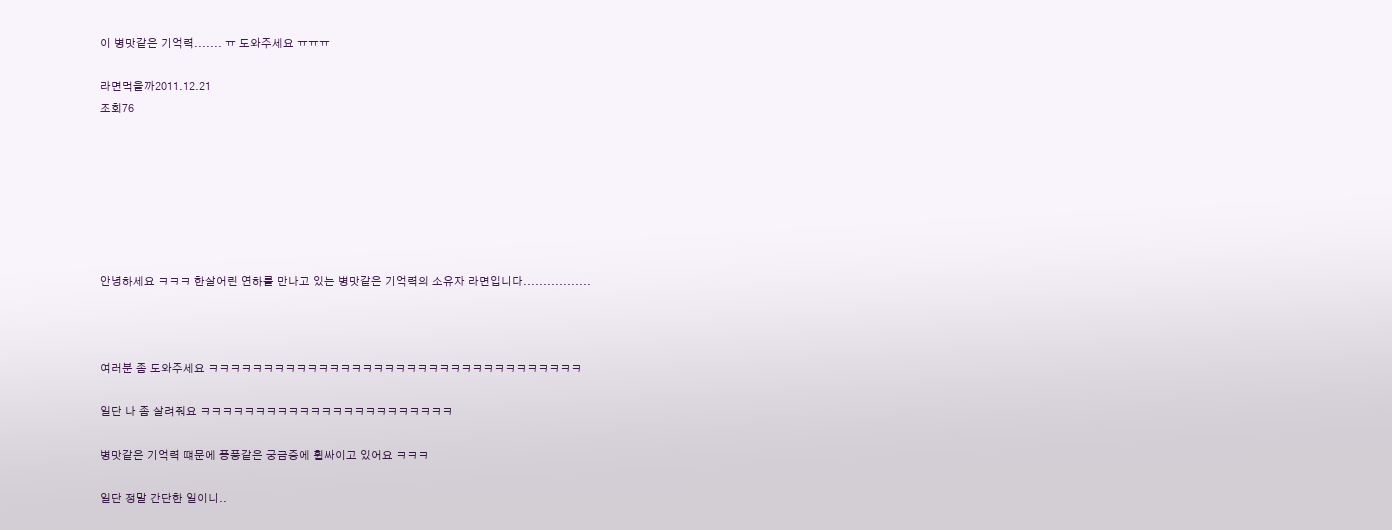이 병맛같은 기억력....... ㅠ 도와주세요 ㅠㅠㅠ

라면먹을까2011.12.21
조회76







안녕하세요 ㅋㅋㅋ 한살어린 연하를 만나고 있는 병맛같은 기억력의 소유자 라면입니다.................



여러분 좀 도와주세요 ㅋㅋㅋㅋㅋㅋㅋㅋㅋㅋㅋㅋㅋㅋㅋㅋㅋㅋㅋㅋㅋㅋㅋㅋㅋㅋㅋㅋㅋㅋㅋㅋㅋㅋ

일단 나 좀 살려줘요 ㅋㅋㅋㅋㅋㅋㅋㅋㅋㅋㅋㅋㅋㅋㅋㅋㅋㅋㅋㅋㅋㅋㅋ

병맛같은 기억력 떄문에 퐁풍같은 궁금증에 휩싸이고 있어요 ㅋㅋㅋ

일단 정말 간단한 일이니..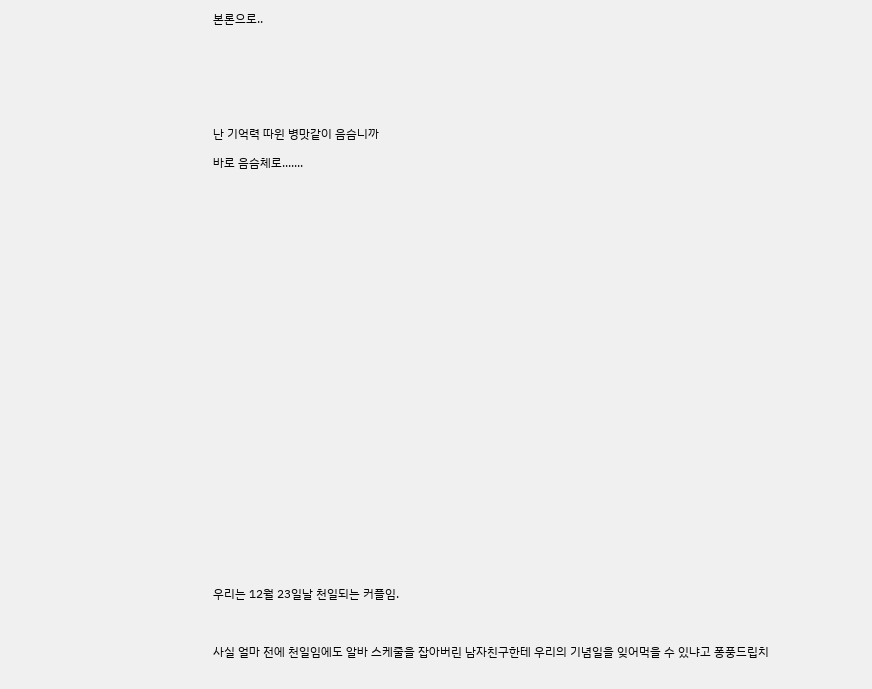본론으로..







난 기억력 따윈 병맛같이 음슴니까

바로 음슴체로.......





























우리는 12월 23일날 천일되는 커플임.



사실 얼마 전에 천일임에도 알바 스케줄을 잡아버린 남자친구한테 우리의 기념일을 잊어먹을 수 있냐고 퐁풍드립치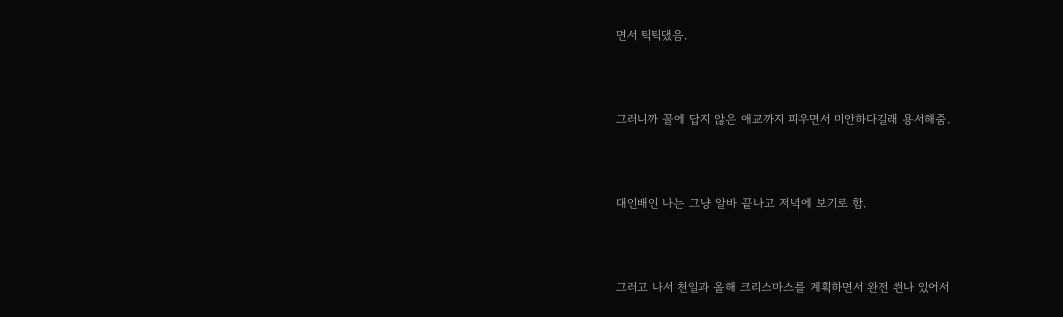면서 틱틱댔음.



그러니까 꼴에 답지 않은 애교까지 피우면서 미안하다길래 용서해줌.



대인배인 나는 그냥 알바 끝나고 저녁에 보기로 함.



그러고 나서 천일과 올해 크리스마스를 계획하면서 완전 씐나 있어서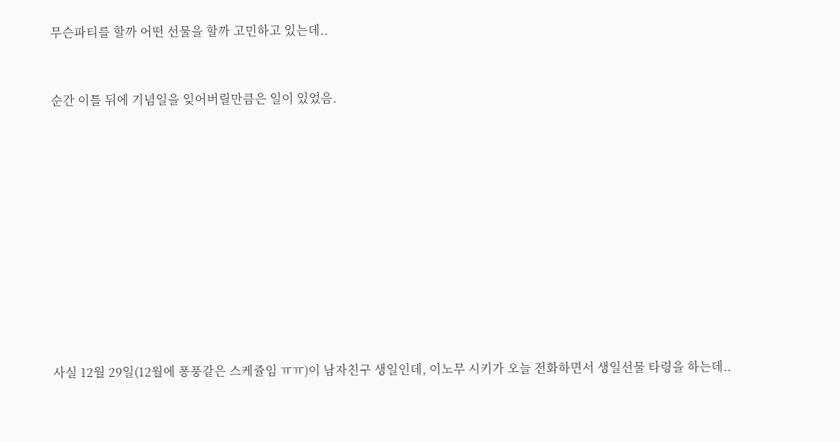무슨파티를 할까 어떤 선물을 할까 고민하고 있는데..



순간 이틀 뒤에 기념일을 잊어버릴만큼은 일이 있었음.















사실 12월 29일(12월에 퐁풍같은 스케쥴임 ㅠㅠ)이 남자친구 생일인데, 이노무 시키가 오늘 전화하면서 생일선물 타령을 하는데..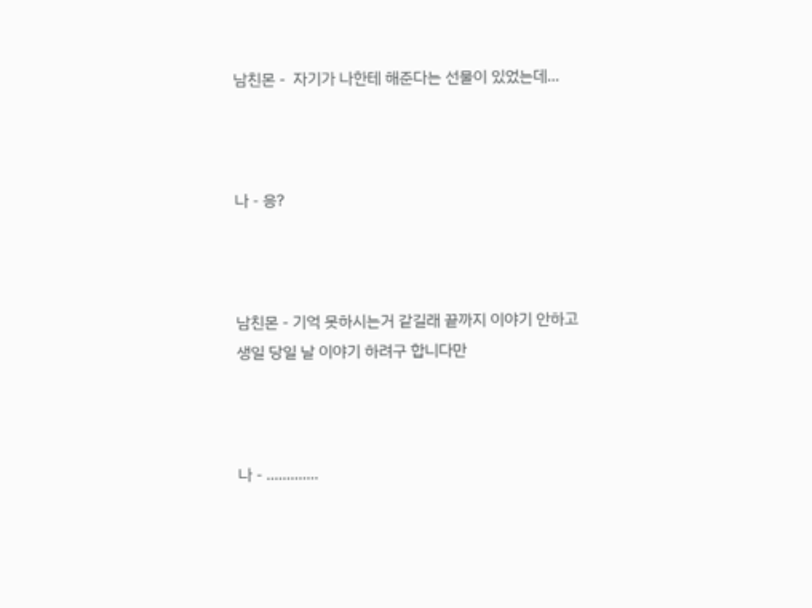남친몬 -  자기가 나한테 해준다는 선물이 있었는데...



나 - 응?



남친몬 - 기억 못하시는거 같길래 끝까지 이야기 안하고 생일 당일 날 이야기 하려구 합니다만



나 - .............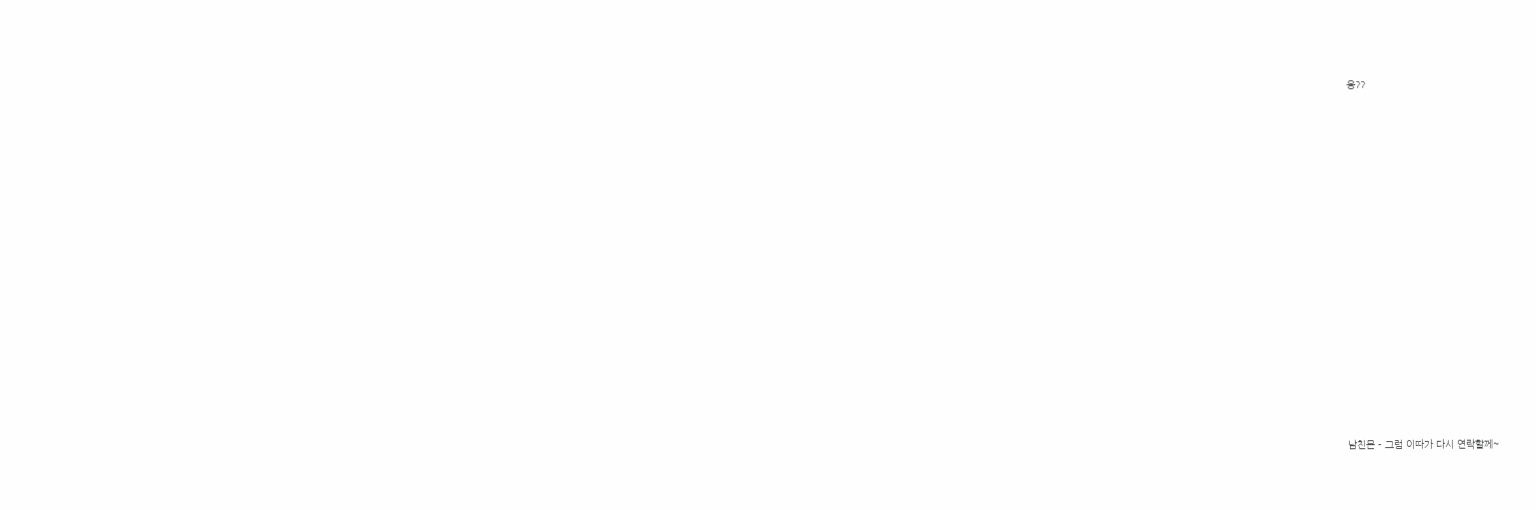응??

















남친몬 - 그럼 이따가 다시 연락할께~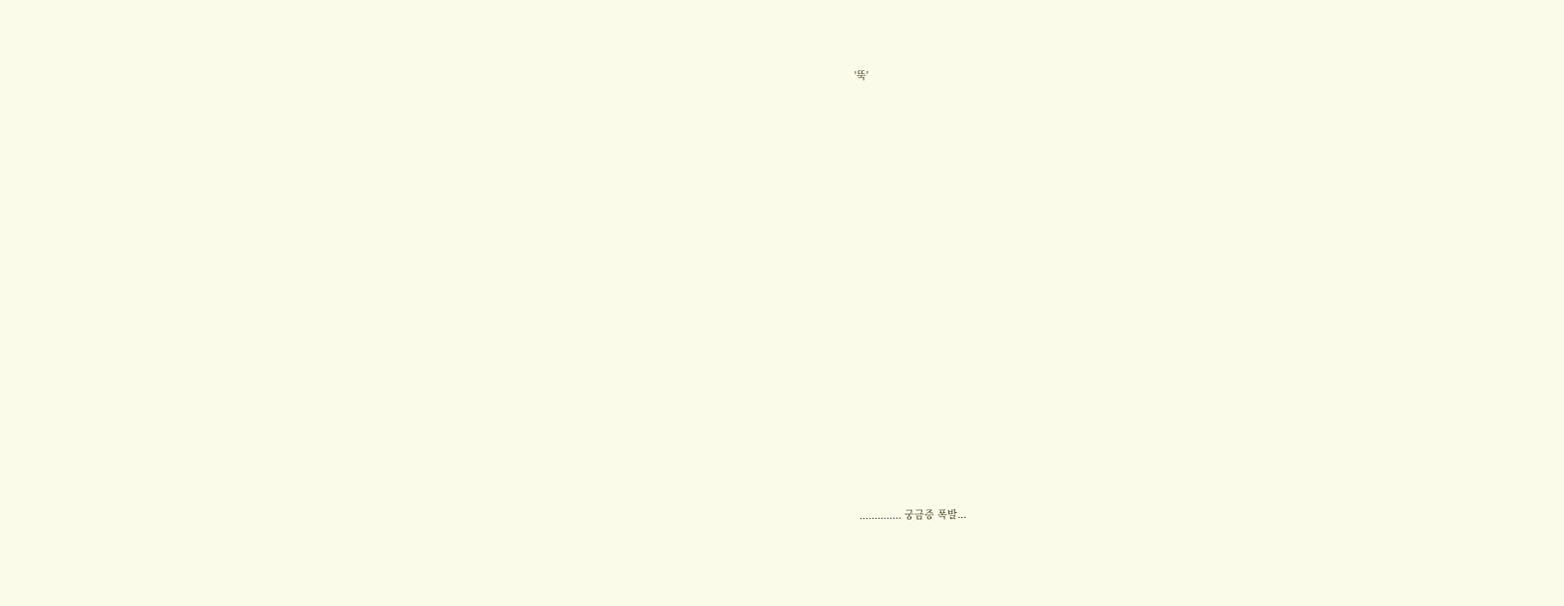'뚝'





















.............. 궁금증 폭발...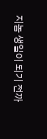지놈 생일이 되기 전까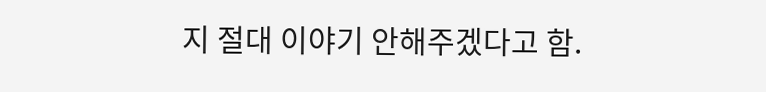지 절대 이야기 안해주겠다고 함.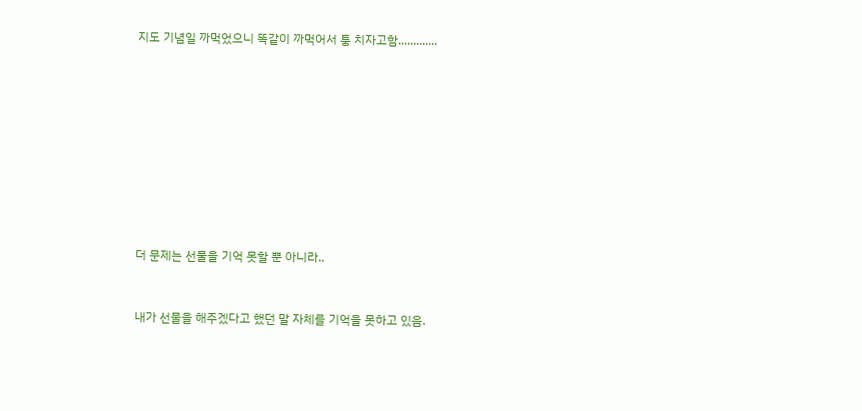지도 기념일 까먹었으니 똑같이 까먹어서 퉁 치자고함.............













더 문제는 선물을 기억 못할 뿐 아니라..



내가 선물을 해주겠다고 했던 말 자체를 기억을 못하고 있음.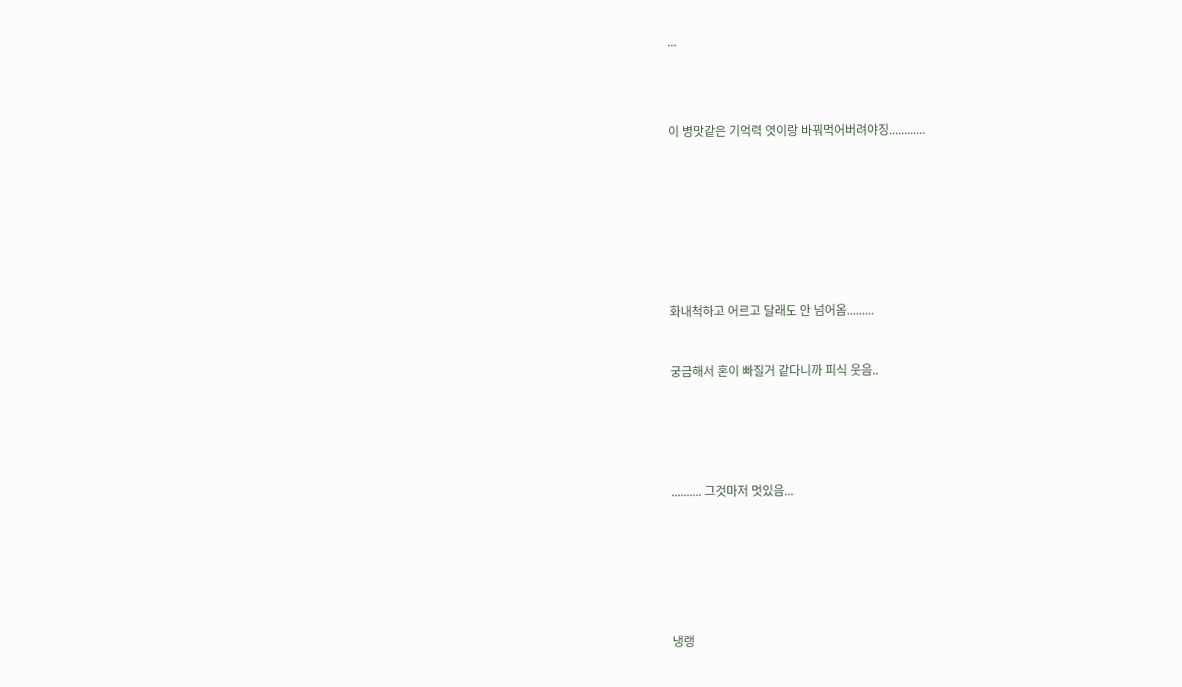...





이 병맛같은 기억력 엿이랑 바꿔먹어버려야징............











화내척하고 어르고 달래도 안 넘어옴.........



궁금해서 혼이 빠질거 같다니까 피식 웃음..







.......... 그것마저 멋있음...









냉랭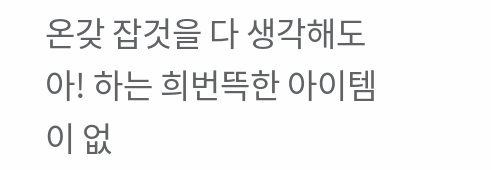온갖 잡것을 다 생각해도 아! 하는 희번뜩한 아이템이 없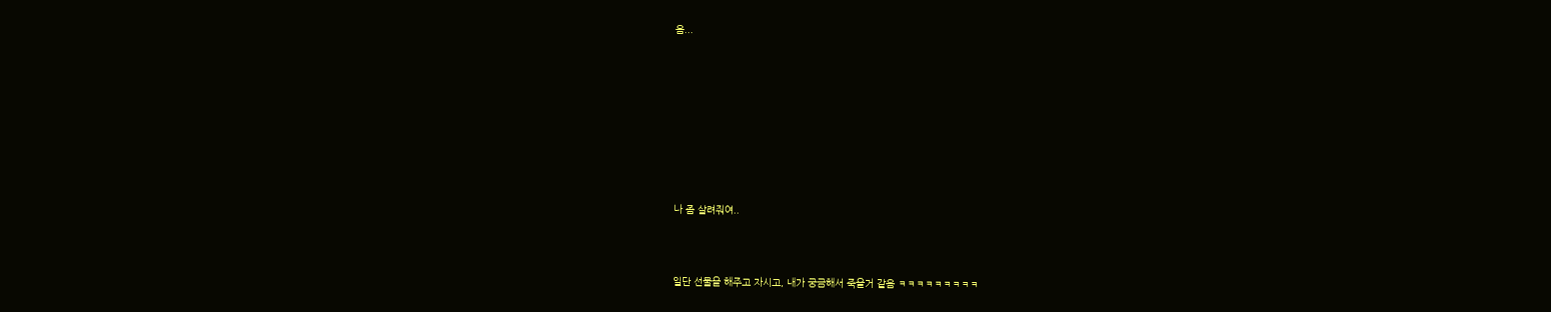음...









나 좀 살려줘여..



일단 선물을 해주고 자시고, 내가 궁금해서 죽을거 같음 ㅋㅋㅋㅋㅋㅋㅋㅋㅋ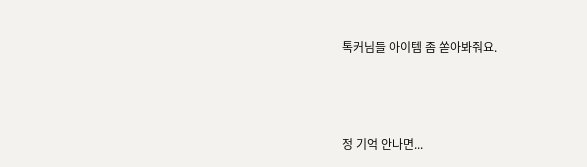톡커님들 아이템 좀 쏟아봐줘요.





정 기억 안나면...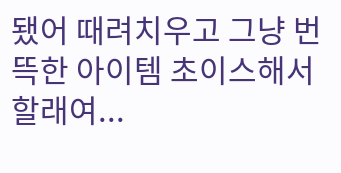됐어 때려치우고 그냥 번뜩한 아이템 초이스해서 할래여...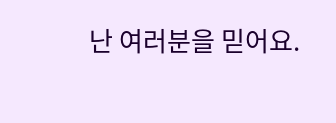난 여러분을 믿어요.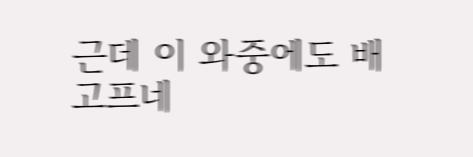근데 이 와중에도 배고프네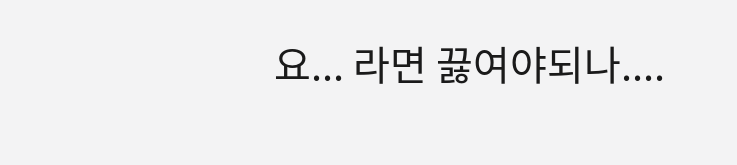요... 라면 끓여야되나....